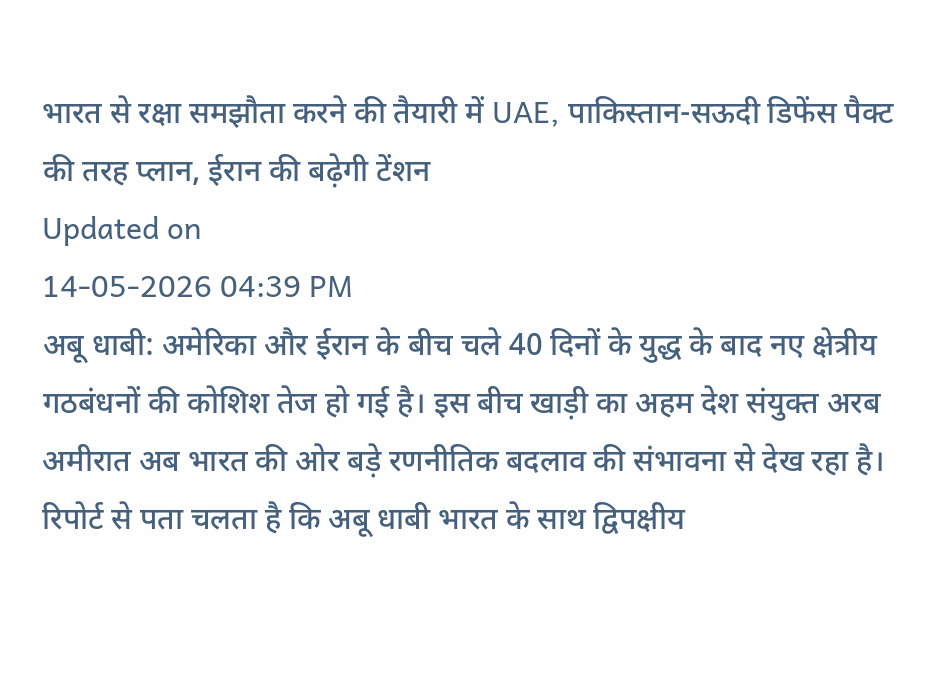भारत से रक्षा समझौता करने की तैयारी में UAE, पाकिस्तान-सऊदी डिफेंस पैक्ट की तरह प्लान, ईरान की बढ़ेगी टेंशन
Updated on
14-05-2026 04:39 PM
अबू धाबी: अमेरिका और ईरान के बीच चले 40 दिनों के युद्ध के बाद नए क्षेत्रीय गठबंधनों की कोशिश तेज हो गई है। इस बीच खाड़ी का अहम देश संयुक्त अरब अमीरात अब भारत की ओर बड़े रणनीतिक बदलाव की संभावना से देख रहा है। रिपोर्ट से पता चलता है कि अबू धाबी भारत के साथ द्विपक्षीय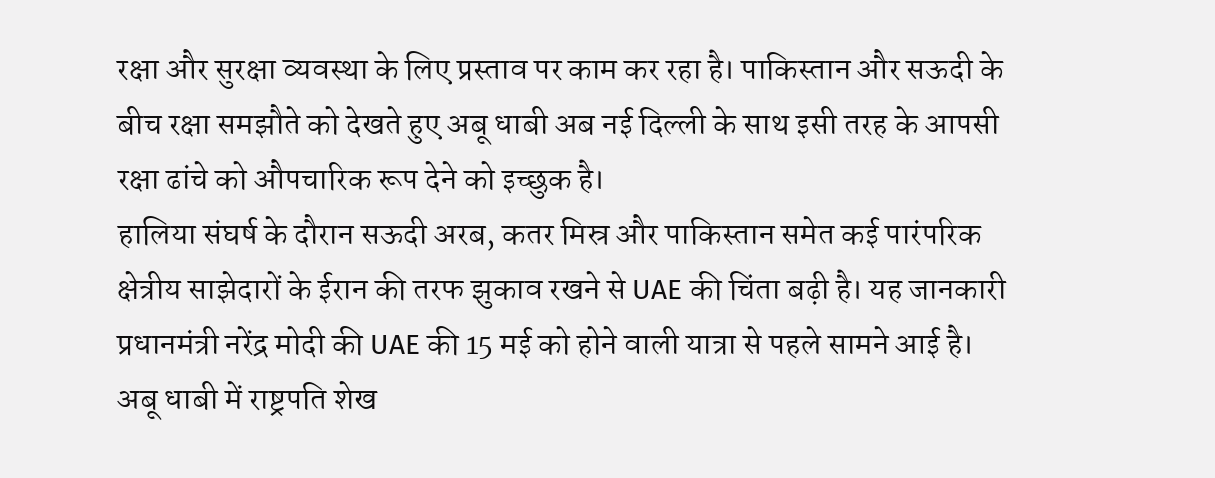रक्षा और सुरक्षा व्यवस्था के लिए प्रस्ताव पर काम कर रहा है। पाकिस्तान और सऊदी के बीच रक्षा समझौते को देखते हुए अबू धाबी अब नई दिल्ली के साथ इसी तरह के आपसी रक्षा ढांचे को औपचारिक रूप देने को इच्छुक है।
हालिया संघर्ष के दौरान सऊदी अरब, कतर मिस्र और पाकिस्तान समेत कई पारंपरिक क्षेत्रीय साझेदारों के ईरान की तरफ झुकाव रखने से UAE की चिंता बढ़ी है। यह जानकारी प्रधानमंत्री नरेंद्र मोदी की UAE की 15 मई को होने वाली यात्रा से पहले सामने आई है। अबू धाबी में राष्ट्रपति शेख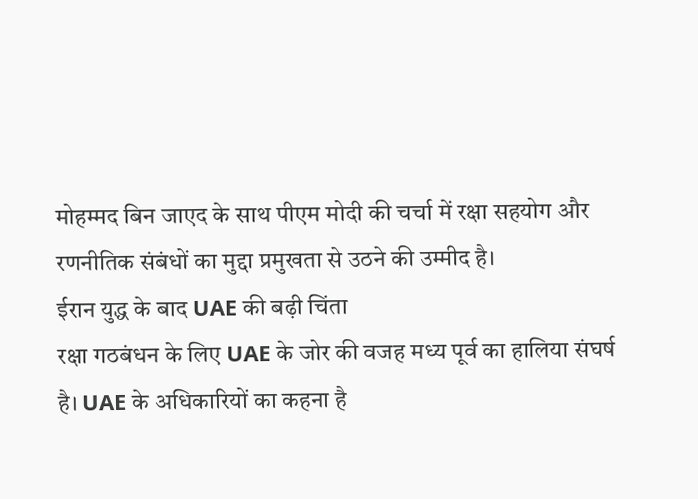मोहम्मद बिन जाएद के साथ पीएम मोदी की चर्चा में रक्षा सहयोग और रणनीतिक संबंधों का मुद्दा प्रमुखता से उठने की उम्मीद है।
ईरान युद्ध के बाद UAE की बढ़ी चिंता
रक्षा गठबंधन के लिए UAE के जोर की वजह मध्य पूर्व का हालिया संघर्ष है। UAE के अधिकारियों का कहना है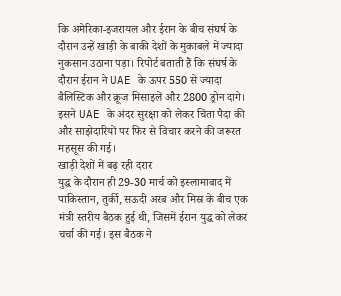कि अमेरिका-इजरायल और ईरान के बीच संघर्ष के दौरान उन्हें खाड़ी के बाकी देशों के मुकाबले में ज्यादा नुकसान उठाना पड़ा। रिपोर्ट बताती हैं कि संघर्ष के दौरान ईरान ने UAE के ऊपर 550 से ज्यादा बैलिस्टिक और क्रूज मिसाइलें और 2800 ड्रोन दागे। इसने UAE के अंदर सुरक्षा को लेकर चिंता पैदा की और साझेदारियों पर फिर से विचार करने की जरूरत महसूस की गई।
खाड़ी देशों में बढ़ रही दरार
युद्ध के दौरान ही 29-30 मार्च को इस्लामाबाद में पाकिस्तान, तुर्की, सऊदी अरब और मिस्र के बीच एक मंत्री स्तरीय बैठक हुई थी, जिसमें ईरान युद्ध को लेकर चर्चा की गई। इस बैठक ने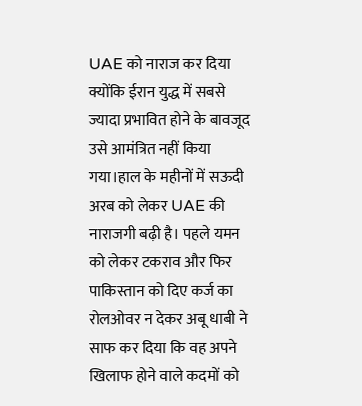UAE को नाराज कर दिया क्योंकि ईरान युद्ध में सबसे ज्यादा प्रभावित होने के बावजूद उसे आमंत्रित नहीं किया गया।हाल के महीनों में सऊदी अरब को लेकर UAE की नाराजगी बढ़ी है। पहले यमन को लेकर टकराव और फिर पाकिस्तान को दिए कर्ज का रोलओवर न देकर अबू धाबी ने साफ कर दिया कि वह अपने खिलाफ होने वाले कदमों को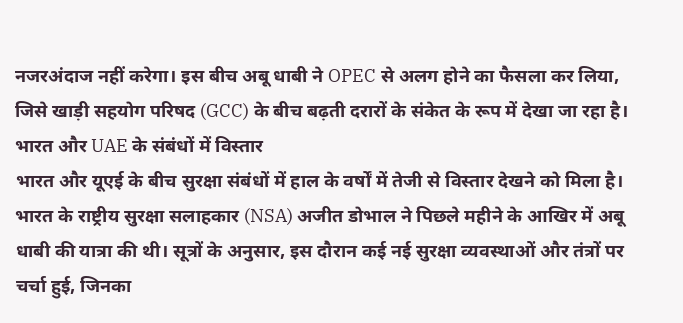नजरअंदाज नहीं करेगा। इस बीच अबू धाबी ने OPEC से अलग होने का फैसला कर लिया, जिसे खाड़ी सहयोग परिषद (GCC) के बीच बढ़ती दरारों के संकेत के रूप में देखा जा रहा है।
भारत और UAE के संबंधों में विस्तार
भारत और यूएई के बीच सुरक्षा संबंधों में हाल के वर्षों में तेजी से विस्तार देखने को मिला है। भारत के राष्ट्रीय सुरक्षा सलाहकार (NSA) अजीत डोभाल ने पिछले महीने के आखिर में अबू धाबी की यात्रा की थी। सूत्रों के अनुसार, इस दौरान कई नई सुरक्षा व्यवस्थाओं और तंत्रों पर चर्चा हुई, जिनका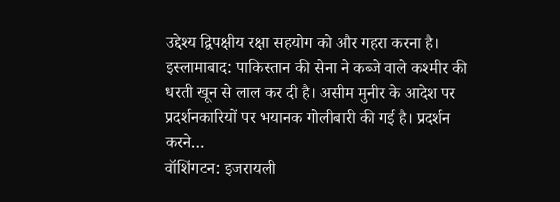उद्देश्य द्विपक्षीय रक्षा सहयोग को और गहरा करना है।
इस्लामाबाद: पाकिस्तान की सेना ने कब्जे वाले कश्मीर की धरती खून से लाल कर दी है। असीम मुनीर के आदेश पर प्रदर्शनकारियों पर भयानक गोलीबारी की गई है। प्रदर्शन करने…
वॉशिंगटन: इजरायली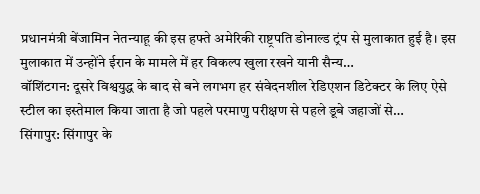प्रधानमंत्री बेंजामिन नेतन्याहू की इस हफ्ते अमेरिकी राष्ट्रपति डोनाल्ड ट्रंप से मुलाकात हुई है। इस मुलाकात में उन्होंने ईरान के मामले में हर विकल्प खुला रखने यानी सैन्य…
वॉशिंटगन: दूसरे विश्वयुद्ध के बाद से बने लगभग हर संवेदनशील रेडिएशन डिटेक्टर के लिए ऐसे स्टील का इस्तेमाल किया जाता है जो पहले परमाणु परीक्षण से पहले डूबे जहाजों से…
सिंगापुर: सिंगापुर के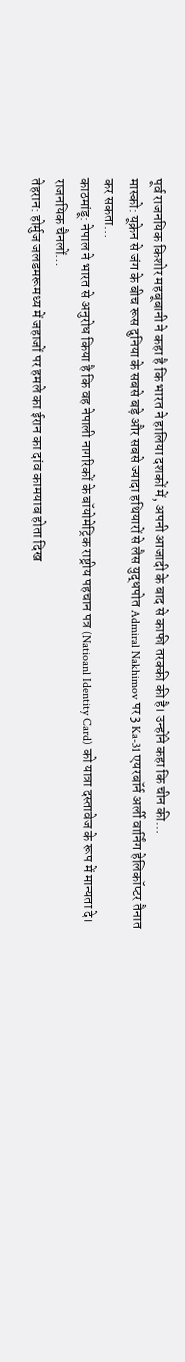पूर्व राजनयिक किशोर महबूबानी ने कहा है कि भारत ने हालिया दशकों में, अपनी आजादी के बाद से काफी तरक्की की है। उन्होंने कहा कि चीन की…
मास्को: यूक्रेन से जंग के बीच रूस दुनिया के सबसे बड़े और सबसे ज्यादा हथियारों से लैस युद्धपोत Admiral Nakhimov पर 3 Ka-31 एयरबॉर्न अर्ली वार्निंग हेलिकॉप्टर तैनात कर सकता…
काठमांडू: नेपाल ने भारत से अनुरोध किया है कि वह नेपाली नागरिकों के बॉयोमेट्रिक राष्ट्रीय पहचान पत्र (Natioanl Identity Card) को यात्रा दस्तावेज के रूप में मान्यता दे। राजनयिक चैनलों…
तेहरान: होर्मुज जलडमरूमध्य में जहाजों पर हमले का ईरान का दांव कामयाब होता दिख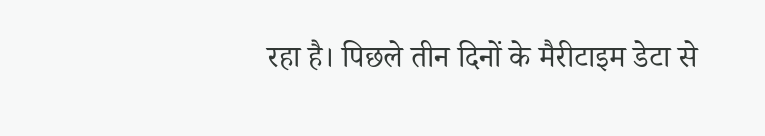रहा है। पिछले तीन दिनों के मैरीटाइम डेटा से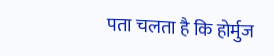पता चलता है कि होर्मुज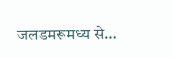जलडमरूमध्य से…